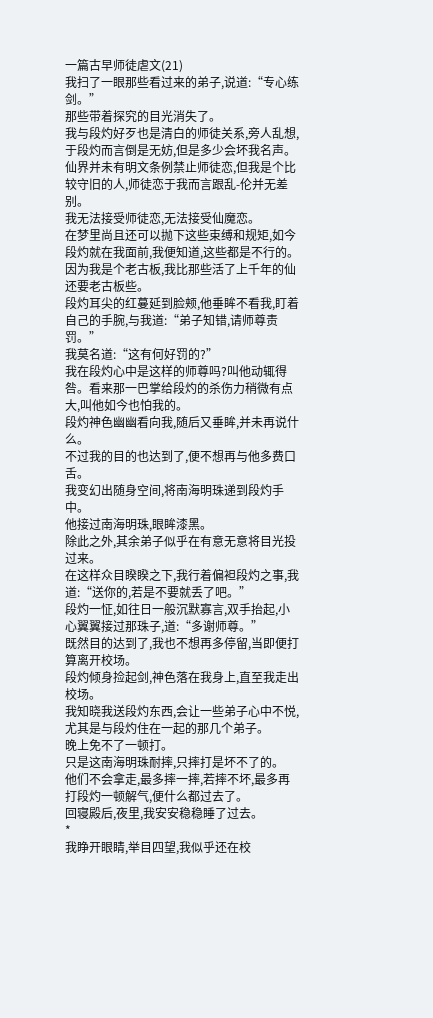一篇古早师徒虐文(21)
我扫了一眼那些看过来的弟子,说道:“专心练剑。”
那些带着探究的目光消失了。
我与段灼好歹也是清白的师徒关系,旁人乱想,于段灼而言倒是无妨,但是多少会坏我名声。
仙界并未有明文条例禁止师徒恋,但我是个比较守旧的人,师徒恋于我而言跟乱-伦并无差别。
我无法接受师徒恋,无法接受仙魔恋。
在梦里尚且还可以抛下这些束缚和规矩,如今段灼就在我面前,我便知道,这些都是不行的。
因为我是个老古板,我比那些活了上千年的仙还要老古板些。
段灼耳尖的红蔓延到脸颊,他垂眸不看我,盯着自己的手腕,与我道:“弟子知错,请师尊责罚。”
我莫名道:“这有何好罚的?”
我在段灼心中是这样的师尊吗?叫他动辄得咎。看来那一巴掌给段灼的杀伤力稍微有点大,叫他如今也怕我的。
段灼神色幽幽看向我,随后又垂眸,并未再说什么。
不过我的目的也达到了,便不想再与他多费口舌。
我变幻出随身空间,将南海明珠递到段灼手中。
他接过南海明珠,眼眸漆黑。
除此之外,其余弟子似乎在有意无意将目光投过来。
在这样众目睽睽之下,我行着偏袒段灼之事,我道:“送你的,若是不要就丢了吧。”
段灼一怔,如往日一般沉默寡言,双手抬起,小心翼翼接过那珠子,道:“多谢师尊。”
既然目的达到了,我也不想再多停留,当即便打算离开校场。
段灼倾身捡起剑,神色落在我身上,直至我走出校场。
我知晓我送段灼东西,会让一些弟子心中不悦,尤其是与段灼住在一起的那几个弟子。
晚上免不了一顿打。
只是这南海明珠耐摔,只摔打是坏不了的。
他们不会拿走,最多摔一摔,若摔不坏,最多再打段灼一顿解气,便什么都过去了。
回寝殿后,夜里,我安安稳稳睡了过去。
*
我睁开眼睛,举目四望,我似乎还在校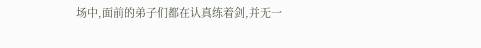场中,面前的弟子们都在认真练着剑,并无一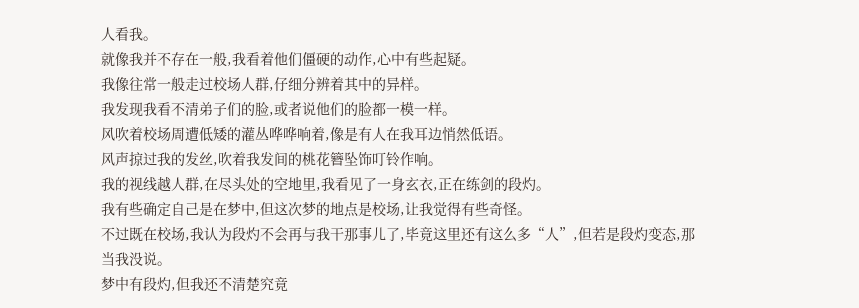人看我。
就像我并不存在一般,我看着他们僵硬的动作,心中有些起疑。
我像往常一般走过校场人群,仔细分辨着其中的异样。
我发现我看不清弟子们的脸,或者说他们的脸都一模一样。
风吹着校场周遭低矮的灌丛哗哗响着,像是有人在我耳边悄然低语。
风声掠过我的发丝,吹着我发间的桃花簪坠饰叮铃作响。
我的视线越人群,在尽头处的空地里,我看见了一身玄衣,正在练剑的段灼。
我有些确定自己是在梦中,但这次梦的地点是校场,让我觉得有些奇怪。
不过既在校场,我认为段灼不会再与我干那事儿了,毕竟这里还有这么多“人”,但若是段灼变态,那当我没说。
梦中有段灼,但我还不清楚究竟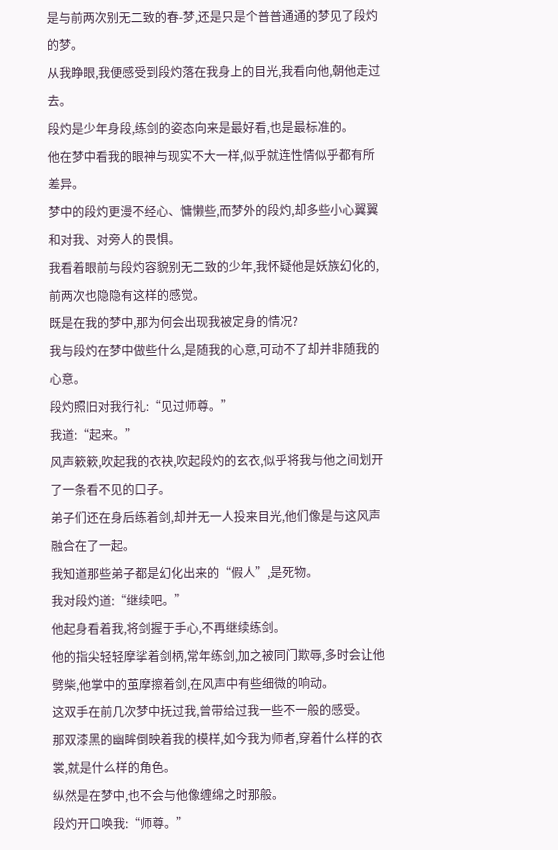是与前两次别无二致的春-梦,还是只是个普普通通的梦见了段灼的梦。
从我睁眼,我便感受到段灼落在我身上的目光,我看向他,朝他走过去。
段灼是少年身段,练剑的姿态向来是最好看,也是最标准的。
他在梦中看我的眼神与现实不大一样,似乎就连性情似乎都有所差异。
梦中的段灼更漫不经心、慵懒些,而梦外的段灼,却多些小心翼翼和对我、对旁人的畏惧。
我看着眼前与段灼容貌别无二致的少年,我怀疑他是妖族幻化的,前两次也隐隐有这样的感觉。
既是在我的梦中,那为何会出现我被定身的情况?
我与段灼在梦中做些什么,是随我的心意,可动不了却并非随我的心意。
段灼照旧对我行礼:“见过师尊。”
我道:“起来。”
风声簌簌,吹起我的衣袂,吹起段灼的玄衣,似乎将我与他之间划开了一条看不见的口子。
弟子们还在身后练着剑,却并无一人投来目光,他们像是与这风声融合在了一起。
我知道那些弟子都是幻化出来的“假人”,是死物。
我对段灼道:“继续吧。”
他起身看着我,将剑握于手心,不再继续练剑。
他的指尖轻轻摩挲着剑柄,常年练剑,加之被同门欺辱,多时会让他劈柴,他掌中的茧摩擦着剑,在风声中有些细微的响动。
这双手在前几次梦中抚过我,曾带给过我一些不一般的感受。
那双漆黑的幽眸倒映着我的模样,如今我为师者,穿着什么样的衣裳,就是什么样的角色。
纵然是在梦中,也不会与他像缠绵之时那般。
段灼开口唤我:“师尊。”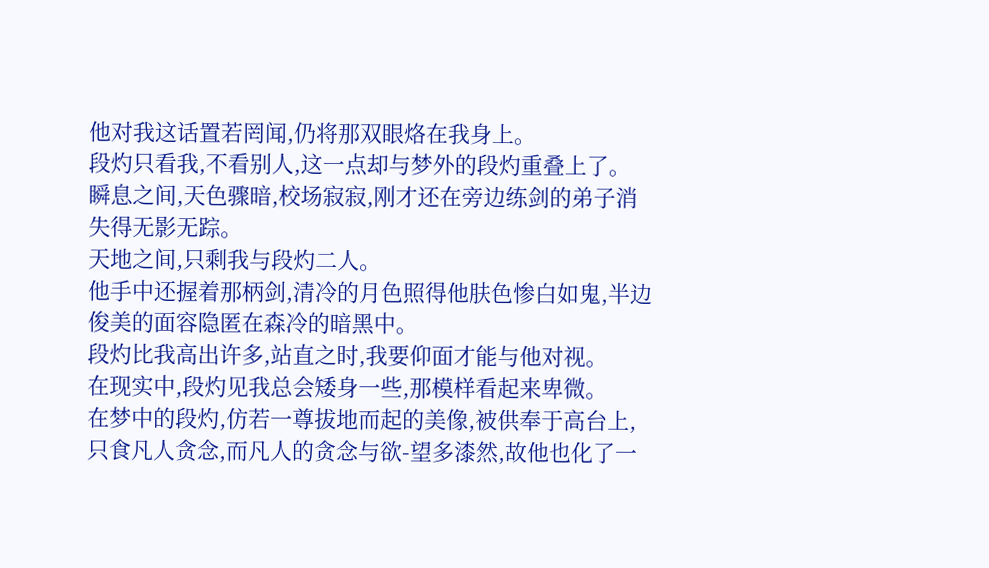他对我这话置若罔闻,仍将那双眼烙在我身上。
段灼只看我,不看别人,这一点却与梦外的段灼重叠上了。
瞬息之间,天色骤暗,校场寂寂,刚才还在旁边练剑的弟子消失得无影无踪。
天地之间,只剩我与段灼二人。
他手中还握着那柄剑,清冷的月色照得他肤色惨白如鬼,半边俊美的面容隐匿在森冷的暗黑中。
段灼比我高出许多,站直之时,我要仰面才能与他对视。
在现实中,段灼见我总会矮身一些,那模样看起来卑微。
在梦中的段灼,仿若一尊拔地而起的美像,被供奉于高台上,只食凡人贪念,而凡人的贪念与欲-望多漆然,故他也化了一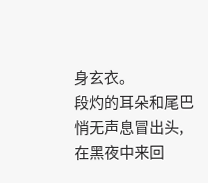身玄衣。
段灼的耳朵和尾巴悄无声息冒出头,在黑夜中来回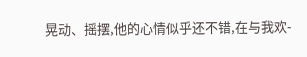晃动、摇摆,他的心情似乎还不错,在与我欢-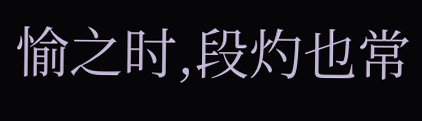愉之时,段灼也常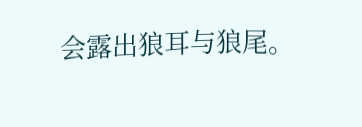会露出狼耳与狼尾。